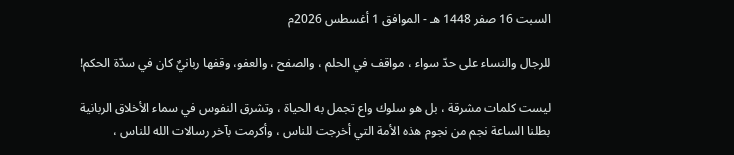السبت 16 صفر 1448 هـ - الموافق 1 أغسطس 2026م

للرجال والنساء على حدّ سواء ، مواقف في الحلم ، والصفح ، والعفو، وقفها ربانيٌ كان في سدّة الحكم!

ليست كلمات مشرقة ، بل هو سلوك واع تجمل به الحياة ، وتشرق النفوس في سماء الأخلاق الربانية بطلنا الساعة نجم من نجوم هذه الأمة التي أخرجت للناس ، وأكرمت بآخر رسالات الله للناس ،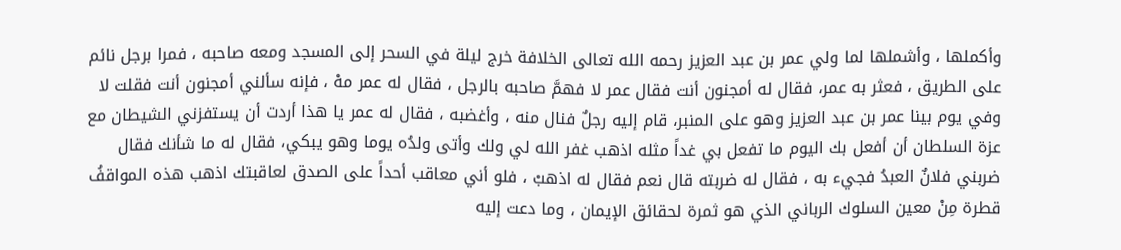وأكملها ، وأشملها لما ولي عمر بن عبد العزيز رحمه الله تعالى الخلافة خرج ليلة في السحر إلى المسجد ومعه صاحبه ، فمرا برجل نائم على الطريق ، فعثر به عمر، فقال له أمجنون أنت فقال عمر لا فهمَّ صاحبه بالرجل ، فقال له عمر مهْ ، فإنه سألني أمجنون أنت فقلت لا وفي يوم بينا عمر بن عبد العزيز وهو على المنبر، قام إليه رجلٌ فنال منه ، وأغضبه ، فقال له عمر يا هذا أردت أن يستفزني الشيطان مع عزة السلطان أن أفعل بك اليوم ما تفعل بي غداً مثله اذهب غفر الله لي ولك وأتى ولدُه يوما وهو يبكي، فقال له ما شأنك فقال ضربني فلانٌ العبدُ فجيء به ، فقال له ضربته قال نعم فقال له اذهبْ ، فلو أني معاقب أحداً على الصدق لعاقبتك اذهب هذه المواقفُ قطرة مِنْ معين السلوك الرباني الذي هو ثمرة لحقائق الإيمان ، وما دعت إليه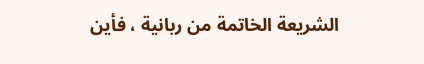الشريعة الخاتمة من ربانية ، فأين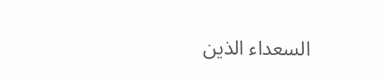السعداء الذين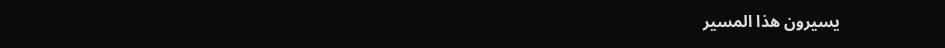يسيرون هذا المسير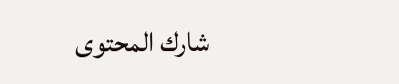شارك المحتوى